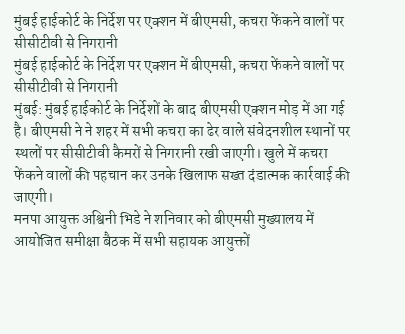मुंबई हाईकोर्ट के निर्देश पर एक्शन में बीएमसी, कचरा फेंकने वालों पर सीसीटीवी से निगरानी
मुंबई हाईकोर्ट के निर्देश पर एक्शन में बीएमसी, कचरा फेंकने वालों पर सीसीटीवी से निगरानी
मुंबई: मुंबई हाईकोर्ट के निर्देशों के बाद बीएमसी एक्शन मोड़ में आ गई है। बीएमसी ने ने शहर में सभी कचरा का ढेर वाले संवेदनशील स्थानों पर स्थलों पर सीसीटीवी कैमरों से निगरानी रखी जाएगी। खुले में कचरा फेंकने वालों की पहचान कर उनके खिलाफ सख्त दंडात्मक कार्रवाई की जाएगी।
मनपा आयुक्त अश्विनी भिडे ने शनिवार को बीएमसी मुख्यालय में आयोजित समीक्षा बैठक में सभी सहायक आयुक्तों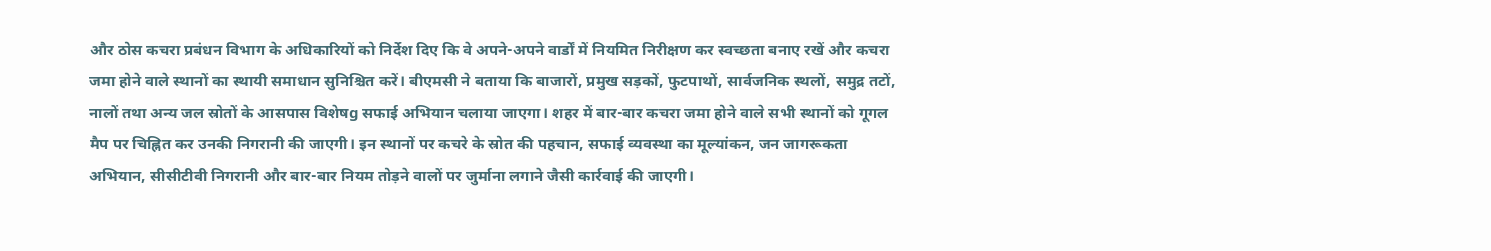और ठोस कचरा प्रबंधन विभाग के अधिकारियों को निर्देश दिए कि वे अपने-अपने वार्डों में नियमित निरीक्षण कर स्वच्छता बनाए रखें और कचरा जमा होने वाले स्थानों का स्थायी समाधान सुनिश्चित करें। बीएमसी ने बताया कि बाजारों, प्रमुख सड़कों, फुटपाथों, सार्वजनिक स्थलों, समुद्र तटों, नालों तथा अन्य जल स्रोतों के आसपास विशेषg सफाई अभियान चलाया जाएगा। शहर में बार-बार कचरा जमा होने वाले सभी स्थानों को गूगल मैप पर चिह्नित कर उनकी निगरानी की जाएगी। इन स्थानों पर कचरे के स्रोत की पहचान, सफाई व्यवस्था का मूल्यांकन, जन जागरूकता अभियान, सीसीटीवी निगरानी और बार-बार नियम तोड़ने वालों पर जुर्माना लगाने जैसी कार्रवाई की जाएगी।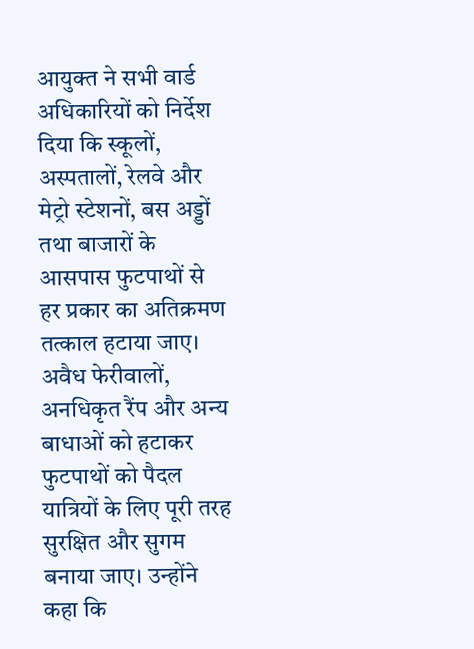आयुक्त ने सभी वार्ड अधिकारियों को निर्देश दिया कि स्कूलों, अस्पतालों, रेलवे और मेट्रो स्टेशनों, बस अड्डों तथा बाजारों के आसपास फुटपाथों से हर प्रकार का अतिक्रमण तत्काल हटाया जाए। अवैध फेरीवालों, अनधिकृत रैंप और अन्य बाधाओं को हटाकर फुटपाथों को पैदल यात्रियों के लिए पूरी तरह सुरक्षित और सुगम बनाया जाए। उन्होंने कहा कि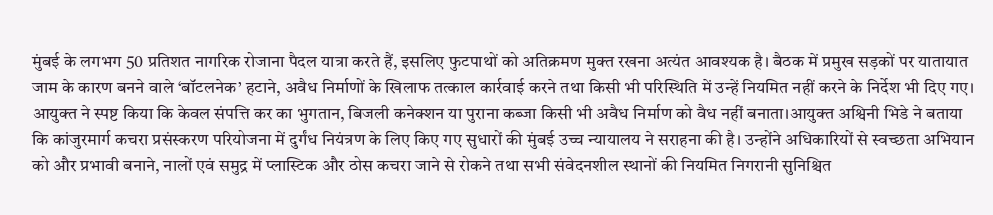मुंबई के लगभग 50 प्रतिशत नागरिक रोजाना पैदल यात्रा करते हैं, इसलिए फुटपाथों को अतिक्रमण मुक्त रखना अत्यंत आवश्यक है। बैठक में प्रमुख सड़कों पर यातायात जाम के कारण बनने वाले ‘बॉटलनेक’ हटाने, अवैध निर्माणों के खिलाफ तत्काल कार्रवाई करने तथा किसी भी परिस्थिति में उन्हें नियमित नहीं करने के निर्देश भी दिए गए। आयुक्त ने स्पष्ट किया कि केवल संपत्ति कर का भुगतान, बिजली कनेक्शन या पुराना कब्जा किसी भी अवैध निर्माण को वैध नहीं बनाता।आयुक्त अश्विनी भिडे ने बताया कि कांजुरमार्ग कचरा प्रसंस्करण परियोजना में दुर्गंध नियंत्रण के लिए किए गए सुधारों की मुंबई उच्च न्यायालय ने सराहना की है। उन्होंने अधिकारियों से स्वच्छता अभियान को और प्रभावी बनाने, नालों एवं समुद्र में प्लास्टिक और ठोस कचरा जाने से रोकने तथा सभी संवेदनशील स्थानों की नियमित निगरानी सुनिश्चित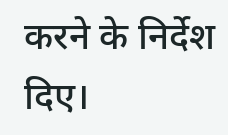करने के निर्देश दिए।